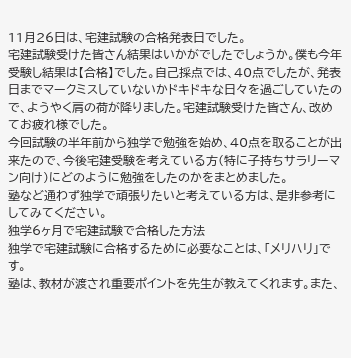11月26日は、宅建試験の合格発表日でした。
宅建試験受けた皆さん結果はいかがでしたでしょうか。僕も今年受験し結果は【合格】でした。自己採点では、40点でしたが、発表日までマークミスしていないかドキドキな日々を過ごしていたので、ようやく肩の荷が降りました。宅建試験受けた皆さん、改めてお疲れ様でした。
今回試験の半年前から独学で勉強を始め、40点を取ることが出来たので、今後宅建受験を考えている方(特に子持ちサラリーマン向け)にどのように勉強をしたのかをまとめました。
塾など通わず独学で頑張りたいと考えている方は、是非参考にしてみてください。
独学6ヶ月で宅建試験で合格した方法
独学で宅建試験に合格するために必要なことは、「メリハリ」です。
塾は、教材が渡され重要ポイントを先生が教えてくれます。また、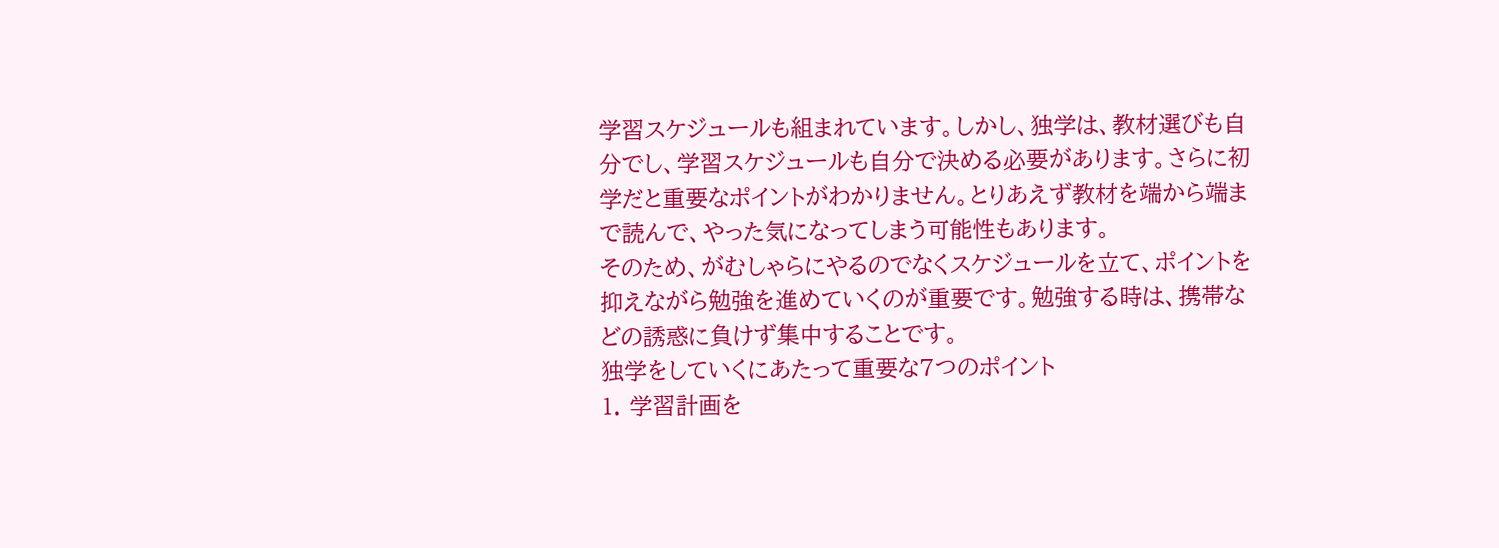学習スケジュールも組まれています。しかし、独学は、教材選びも自分でし、学習スケジュールも自分で決める必要があります。さらに初学だと重要なポイントがわかりません。とりあえず教材を端から端まで読んで、やった気になってしまう可能性もあります。
そのため、がむしゃらにやるのでなくスケジュールを立て、ポイントを抑えながら勉強を進めていくのが重要です。勉強する時は、携帯などの誘惑に負けず集中することです。
独学をしていくにあたって重要な7つのポイント
1. 学習計画を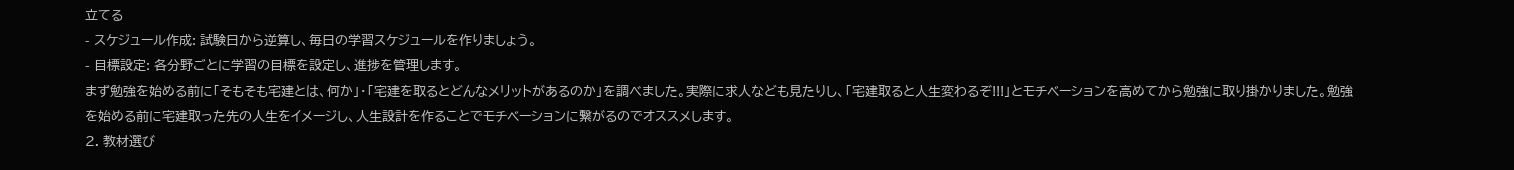立てる
- スケジュール作成: 試験日から逆算し、毎日の学習スケジュールを作りましょう。
- 目標設定: 各分野ごとに学習の目標を設定し、進捗を管理します。
まず勉強を始める前に「そもそも宅建とは、何か」・「宅建を取るとどんなメリットがあるのか」を調べました。実際に求人なども見たりし、「宅建取ると人生変わるぞ!!!」とモチベーションを高めてから勉強に取り掛かりました。勉強を始める前に宅建取った先の人生をイメージし、人生設計を作ることでモチベーションに繋がるのでオススメします。
2. 教材選び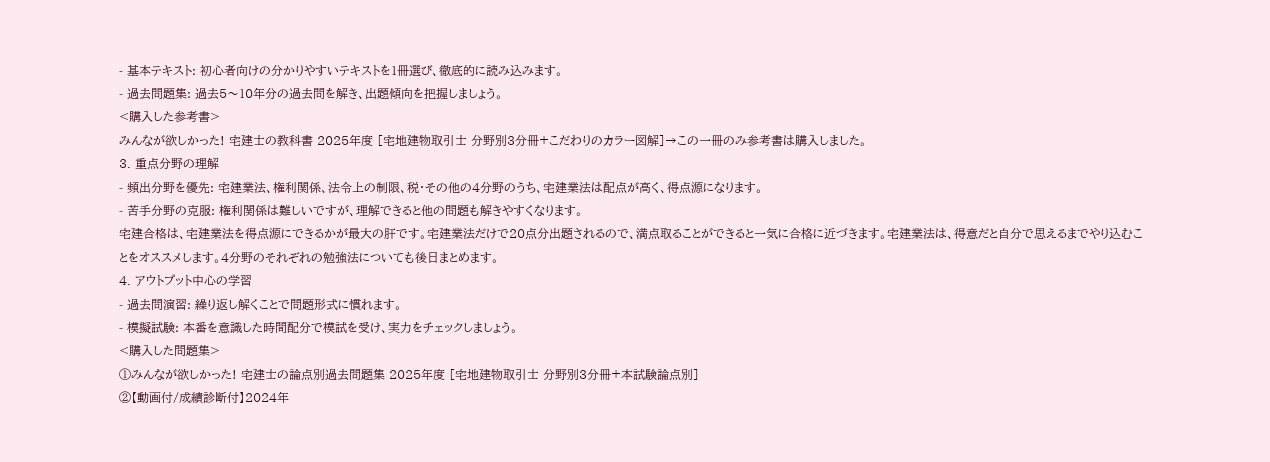- 基本テキスト: 初心者向けの分かりやすいテキストを1冊選び、徹底的に読み込みます。
- 過去問題集: 過去5〜10年分の過去問を解き、出題傾向を把握しましょう。
<購入した参考書>
みんなが欲しかった! 宅建士の教科書 2025年度 [宅地建物取引士 分野別3分冊+こだわりのカラー図解]→この一冊のみ参考書は購入しました。
3. 重点分野の理解
- 頻出分野を優先: 宅建業法、権利関係、法令上の制限、税・その他の4分野のうち、宅建業法は配点が高く、得点源になります。
- 苦手分野の克服: 権利関係は難しいですが、理解できると他の問題も解きやすくなります。
宅建合格は、宅建業法を得点源にできるかが最大の肝です。宅建業法だけで20点分出題されるので、満点取ることができると一気に合格に近づきます。宅建業法は、得意だと自分で思えるまでやり込むことをオススメします。4分野のそれぞれの勉強法についても後日まとめます。
4. アウトプット中心の学習
- 過去問演習: 繰り返し解くことで問題形式に慣れます。
- 模擬試験: 本番を意識した時間配分で模試を受け、実力をチェックしましょう。
<購入した問題集>
①みんなが欲しかった! 宅建士の論点別過去問題集 2025年度 [宅地建物取引士 分野別3分冊+本試験論点別]
②【動画付/成績診断付】2024年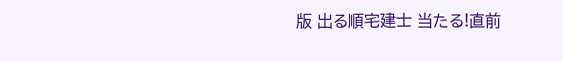版 出る順宅建士 当たる!直前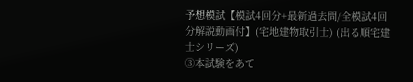予想模試【模試4回分+最新過去問/全模試4回分解説動画付】(宅地建物取引士) (出る順宅建士シリーズ)
③本試験をあて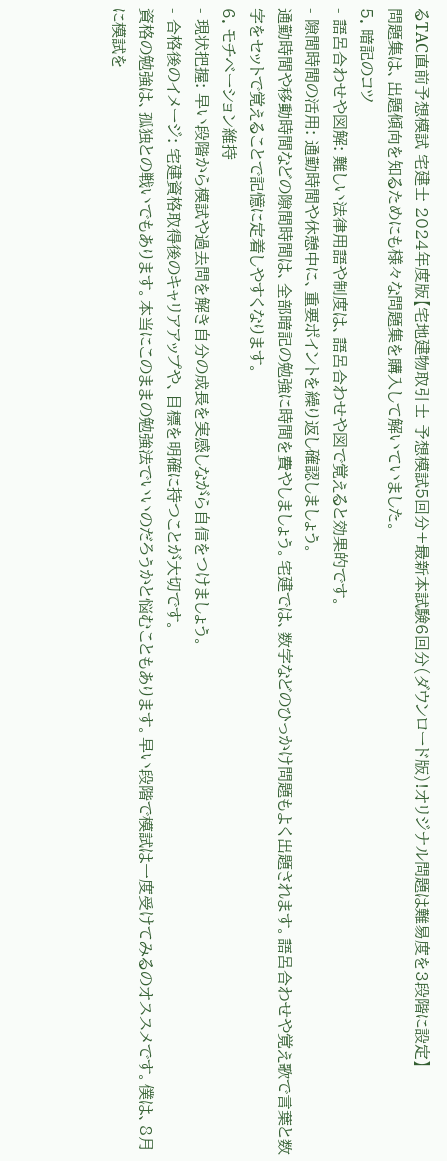るTAC直前予想模試 宅建士 2024年度版【宅地建物取引士 予想模試5回分+最新本試験6回分(ダウンロード版)!オリジナル問題は難易度を3段階に設定】
問題集は、出題傾向を知るためにも様々な問題集を購入して解いていました。
5. 暗記のコツ
- 語呂合わせや図解: 難しい法律用語や制度は、語呂合わせや図で覚えると効果的です。
- 隙間時間の活用: 通勤時間や休憩中に、重要ポイントを繰り返し確認しましょう。
通勤時間や移動時間などの隙間時間は、全部暗記の勉強に時間を費やしましょう。宅建では、数字などのひっかけ問題もよく出題されます。語呂合わせや覚え歌で言葉と数字をセットで覚えることで記憶に定着しやすくなります。
6. モチベーション維持
- 現状把握: 早い段階から模試や過去問を解き自分の成長を実感しながら自信をつけましょう。
- 合格後のイメージ: 宅建資格取得後のキャリアアップや、目標を明確に持つことが大切です。
資格の勉強は、孤独との戦いでもあります。本当にこのままの勉強法でいいのだろうかと悩むこともあります。早い段階で模試は一度受けてみるのオススメです。僕は、8月に模試を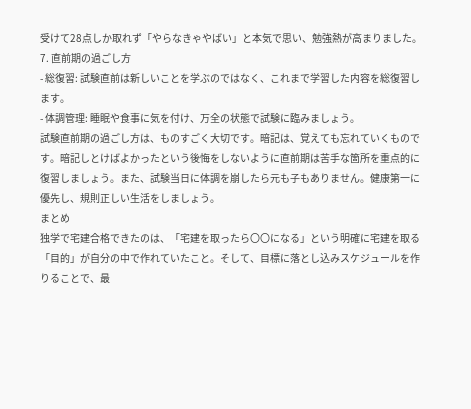受けて28点しか取れず「やらなきゃやばい」と本気で思い、勉強熱が高まりました。
7. 直前期の過ごし方
- 総復習: 試験直前は新しいことを学ぶのではなく、これまで学習した内容を総復習します。
- 体調管理: 睡眠や食事に気を付け、万全の状態で試験に臨みましょう。
試験直前期の過ごし方は、ものすごく大切です。暗記は、覚えても忘れていくものです。暗記しとけばよかったという後悔をしないように直前期は苦手な箇所を重点的に復習しましょう。また、試験当日に体調を崩したら元も子もありません。健康第一に優先し、規則正しい生活をしましょう。
まとめ
独学で宅建合格できたのは、「宅建を取ったら〇〇になる」という明確に宅建を取る「目的」が自分の中で作れていたこと。そして、目標に落とし込みスケジュールを作りることで、最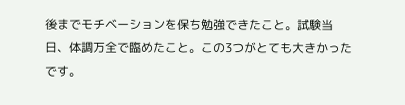後までモチベーションを保ち勉強できたこと。試験当日、体調万全で臨めたこと。この3つがとても大きかったです。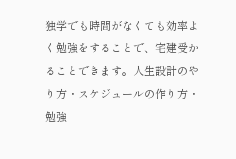独学でも時間がなくても効率よく勉強をすることで、宅建受かることできます。人生設計のやり方・スケジュールの作り方・勉強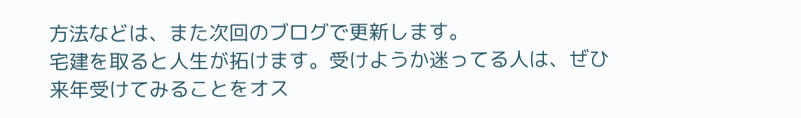方法などは、また次回のブログで更新します。
宅建を取ると人生が拓けます。受けようか迷ってる人は、ぜひ来年受けてみることをオス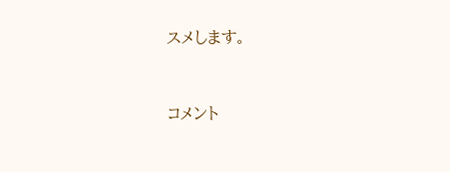スメします。



コメント